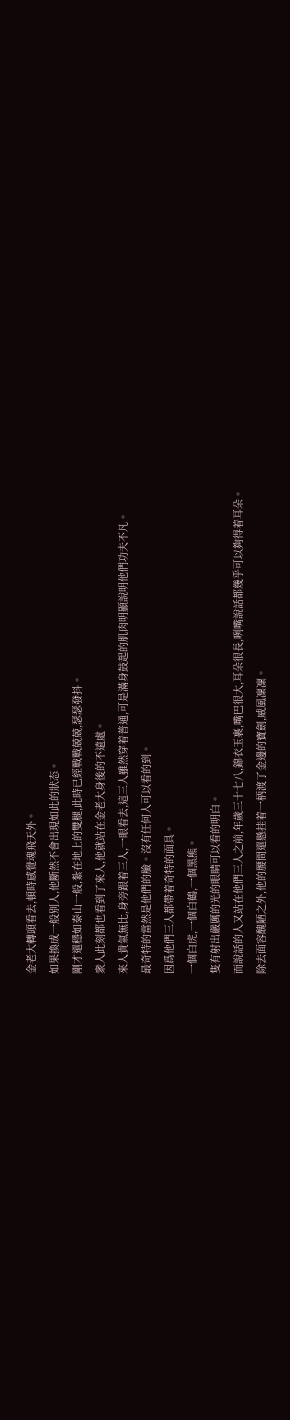金老大轉頭看去,頓時感覺魂飛天外。
如果換成一般别人,他斷然不會出現如此的狀态。
剛才還穩如泰山一般,紮在地上的雙腿,此時已經戰戰兢兢,瑟瑟發抖。
衆人此刻都也看到了來人,他就站在金老大身後的不遠處。
來人貴氣無比,身旁跟着三人,一眼看去,這三人雖然穿着普通,可是滿身鼓起的肌肉明顯說明他們功夫不凡。
最奇特的當然是他們的臉。沒有任何人可以看的到。
因爲他們三人都帶着奇特的面具。
一個白虎,一個白鶴,一個黑熊。
隻有射出嚴厲的光的眼睛可以看的明白。
而說話的人又站在他們三人之前,年歲三十七八,錦衣玉裹,嘴巴很大,耳朵很長,咧嘴說話都幾乎可以夠得着耳朵。
除去面容醜陋之外,他的腰間還懸挂着一柄渡了金邊的寶劍,威風凜凜。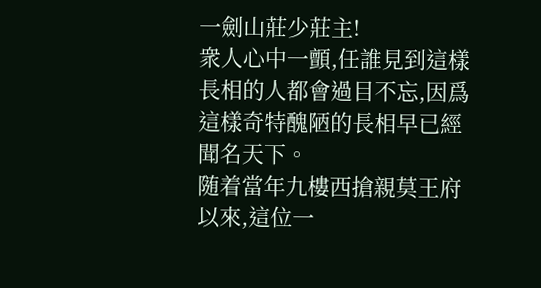一劍山莊少莊主!
衆人心中一顫,任誰見到這樣長相的人都會過目不忘,因爲這樣奇特醜陋的長相早已經聞名天下。
随着當年九樓西搶親莫王府以來,這位一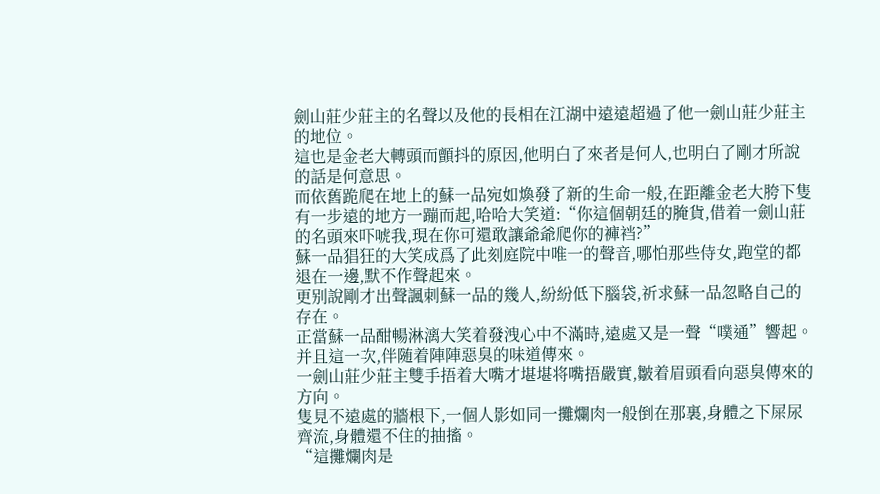劍山莊少莊主的名聲以及他的長相在江湖中遠遠超過了他一劍山莊少莊主的地位。
這也是金老大轉頭而顫抖的原因,他明白了來者是何人,也明白了剛才所說的話是何意思。
而依舊跪爬在地上的蘇一品宛如煥發了新的生命一般,在距離金老大胯下隻有一步遠的地方一蹦而起,哈哈大笑道:“你這個朝廷的腌貨,借着一劍山莊的名頭來吓唬我,現在你可還敢讓爺爺爬你的褲裆?”
蘇一品猖狂的大笑成爲了此刻庭院中唯一的聲音,哪怕那些侍女,跑堂的都退在一邊,默不作聲起來。
更别說剛才出聲諷刺蘇一品的幾人,紛紛低下腦袋,祈求蘇一品忽略自己的存在。
正當蘇一品酣暢淋漓大笑着發洩心中不滿時,遠處又是一聲“噗通”響起。并且這一次,伴随着陣陣惡臭的味道傳來。
一劍山莊少莊主雙手捂着大嘴才堪堪将嘴捂嚴實,皺着眉頭看向惡臭傳來的方向。
隻見不遠處的牆根下,一個人影如同一攤爛肉一般倒在那裏,身體之下屎尿齊流,身體還不住的抽搐。
“這攤爛肉是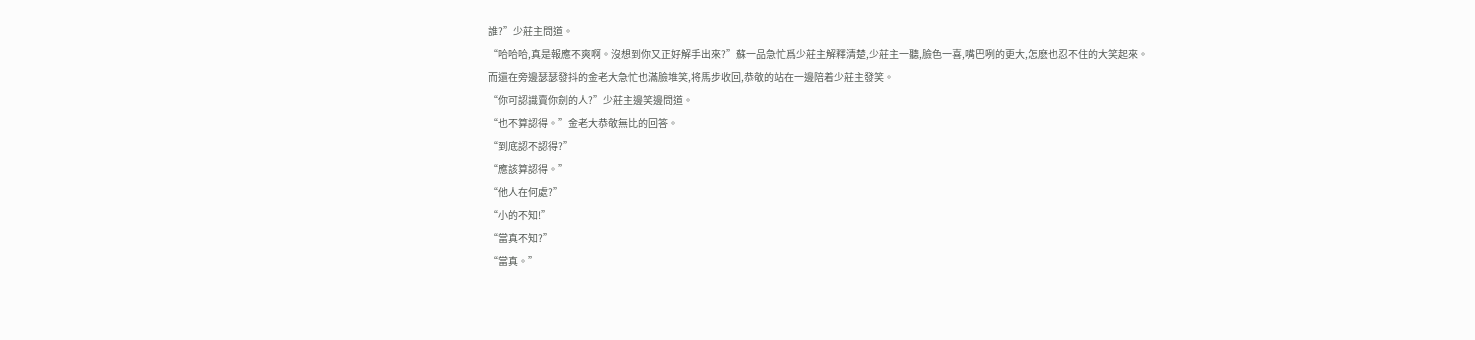誰?”少莊主問道。
“哈哈哈,真是報應不爽啊。沒想到你又正好解手出來?”蘇一品急忙爲少莊主解釋清楚,少莊主一聽,臉色一喜,嘴巴咧的更大,怎麽也忍不住的大笑起來。
而還在旁邊瑟瑟發抖的金老大急忙也滿臉堆笑,将馬步收回,恭敬的站在一邊陪着少莊主發笑。
“你可認識賣你劍的人?”少莊主邊笑邊問道。
“也不算認得。”金老大恭敬無比的回答。
“到底認不認得?”
“應該算認得。”
“他人在何處?”
“小的不知!”
“當真不知?”
“當真。”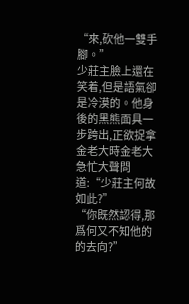“來,砍他一雙手腳。”
少莊主臉上還在笑着,但是語氣卻是冷漠的。他身後的黑熊面具一步跨出,正欲捉拿金老大時金老大急忙大聲問道:“少莊主何故如此?”
“你既然認得,那爲何又不知他的的去向?”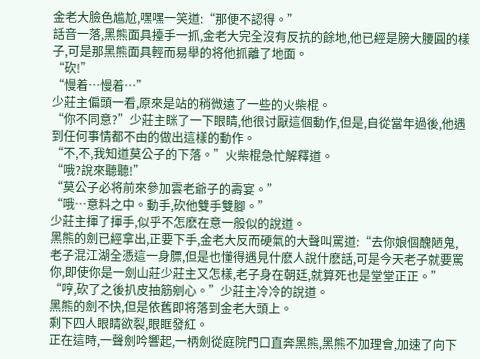金老大臉色尴尬,嘿嘿一笑道:“那便不認得。”
話音一落,黑熊面具擡手一抓,金老大完全沒有反抗的餘地,他已經是膀大腰圓的樣子,可是那黑熊面具輕而易舉的将他抓離了地面。
“砍!”
“慢着…慢着…”
少莊主偏頭一看,原來是站的稍微遠了一些的火柴棍。
“你不同意?”少莊主眯了一下眼睛,他很讨厭這個動作,但是,自從當年過後,他遇到任何事情都不由的做出這樣的動作。
“不,不,我知道莫公子的下落。”火柴棍急忙解釋道。
“哦?說來聽聽!”
“莫公子必将前來參加雲老爺子的壽宴。”
“哦…意料之中。動手,砍他雙手雙腳。”
少莊主揮了揮手,似乎不怎麽在意一般似的說道。
黑熊的劍已經拿出,正要下手,金老大反而硬氣的大聲叫罵道:“去你娘個醜陋鬼,老子混江湖全憑這一身膘,但是也懂得遇見什麽人說什麽話,可是今天老子就要罵你,即使你是一劍山莊少莊主又怎樣,老子身在朝廷,就算死也是堂堂正正。”
“哼,砍了之後扒皮抽筋剜心。”少莊主冷冷的說道。
黑熊的劍不快,但是依舊即将落到金老大頭上。
剩下四人眼睛欲裂,眼眶發紅。
正在這時,一聲劍吟響起,一柄劍從庭院門口直奔黑熊,黑熊不加理會,加速了向下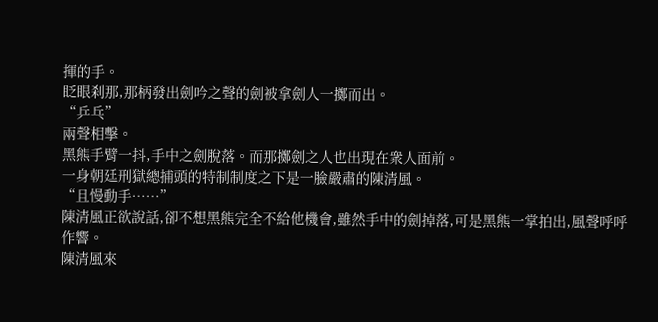揮的手。
眨眼刹那,那柄發出劍吟之聲的劍被拿劍人一擲而出。
“乒乓”
兩聲相擊。
黑熊手臂一抖,手中之劍脫落。而那擲劍之人也出現在衆人面前。
一身朝廷刑獄總捕頭的特制制度之下是一臉嚴肅的陳清風。
“且慢動手……”
陳清風正欲說話,卻不想黑熊完全不給他機會,雖然手中的劍掉落,可是黑熊一掌拍出,風聲呼呼作響。
陳清風來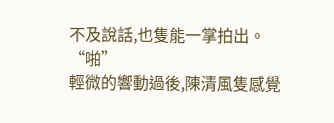不及說話,也隻能一掌拍出。
“啪”
輕微的響動過後,陳清風隻感覺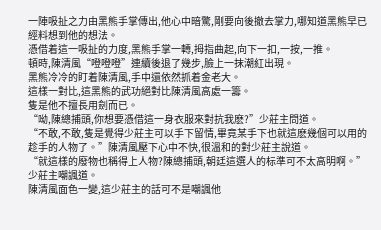一陣吸扯之力由黑熊手掌傳出,他心中暗驚,剛要向後撤去掌力,哪知道黑熊早已經料想到他的想法。
憑借着這一吸扯的力度,黑熊手掌一轉,拇指曲起,向下一扣,一按,一推。
頓時,陳清風“噔噔噔”連續後退了幾步,臉上一抹潮紅出現。
黑熊冷冷的盯着陳清風,手中還依然抓着金老大。
這樣一對比,這黑熊的武功絕對比陳清風高處一籌。
隻是他不擅長用劍而已。
“呦,陳總捕頭,你想要憑借這一身衣服來對抗我麽?”少莊主問道。
“不敢,不敢,隻是覺得少莊主可以手下留情,畢竟某手下也就這麽幾個可以用的趁手的人物了。”陳清風壓下心中不快,很溫和的對少莊主說道。
“就這樣的廢物也稱得上人物?陳總捕頭,朝廷這選人的标準可不太高明啊。”少莊主嘲諷道。
陳清風面色一變,這少莊主的話可不是嘲諷他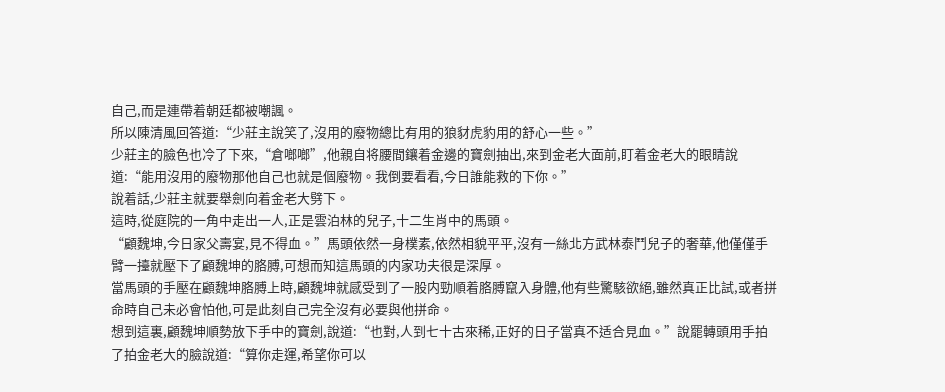自己,而是連帶着朝廷都被嘲諷。
所以陳清風回答道:“少莊主說笑了,沒用的廢物總比有用的狼豺虎豹用的舒心一些。”
少莊主的臉色也冷了下來,“倉啷啷”,他親自将腰間鑲着金邊的寶劍抽出,來到金老大面前,盯着金老大的眼睛說道:“能用沒用的廢物那他自己也就是個廢物。我倒要看看,今日誰能救的下你。”
說着話,少莊主就要舉劍向着金老大劈下。
這時,從庭院的一角中走出一人,正是雲泊林的兒子,十二生肖中的馬頭。
“顧魏坤,今日家父壽宴,見不得血。”馬頭依然一身樸素,依然相貌平平,沒有一絲北方武林泰鬥兒子的奢華,他僅僅手臂一擡就壓下了顧魏坤的胳膊,可想而知這馬頭的内家功夫很是深厚。
當馬頭的手壓在顧魏坤胳膊上時,顧魏坤就感受到了一股内勁順着胳膊竄入身體,他有些驚駭欲絕,雖然真正比試,或者拼命時自己未必會怕他,可是此刻自己完全沒有必要與他拼命。
想到這裏,顧魏坤順勢放下手中的寶劍,說道:“也對,人到七十古來稀,正好的日子當真不适合見血。”說罷轉頭用手拍了拍金老大的臉說道:“算你走運,希望你可以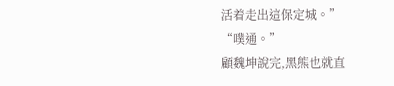活着走出這保定城。”
“噗通。”
顧魏坤說完,黑熊也就直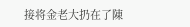接将金老大扔在了陳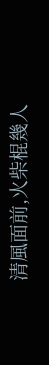清風面前,火柴棍幾人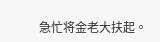急忙将金老大扶起。